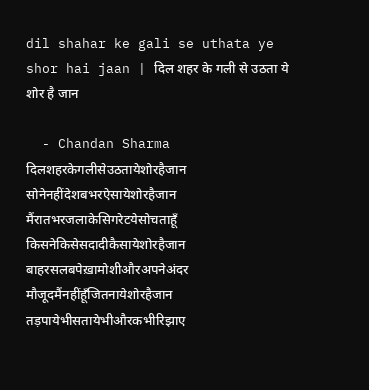dil shahar ke gali se uthata ye shor hai jaan | दिल शहर के गली से उठता ये शोर है जान

  - Chandan Sharma
दिलशहरकेगलीसेउठतायेशोरहैजान
सोनेनहींदेशबभरऐसायेशोरहैजान
मैंरातभरजलाकेसिगरेटयेसोचताहूँ
किसनेकिसेसदादीकैसायेशोरहैजान
बाहरसलबपेख़ामोशीऔरअपनेअंदर
मौजूदमैंनहींहूँजितनायेशोरहैजान
तड़पायेभीसतायेभीऔरकभीरिझाए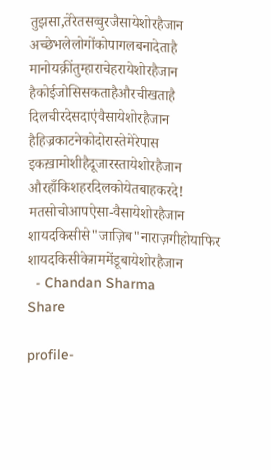तुझसा,तेरेतसव्वुरजैसायेशोरहैजान
अच्छेभलेलोगोंकोपागलबनादेताहै
मानोयक़ींतुम्हाराचेहरायेशोरहैजान
हैकोईजोसिसकताहैऔरचीखताहै
दिलचीरदेसदाएंवैसायेशोरहैजान
हैहिज्रकाटनेकोदोरास्तेमेरेपास
इकख़ामोशीहैदूजारस्तायेशोरहैजान
औरहाँकिशहरदिलकोयेतबाहकरदे!
मतसोचोआपऐसा-वैसायेशोरहैजान
शायदकिसीसे"जाज़िब"नाराज़गीहोयाफिर
शायदकिसीकेग़ममेंडूबायेशोरहैजान
  - Chandan Sharma
Share

profile-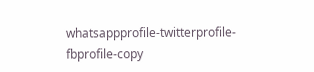whatsappprofile-twitterprofile-fbprofile-copy